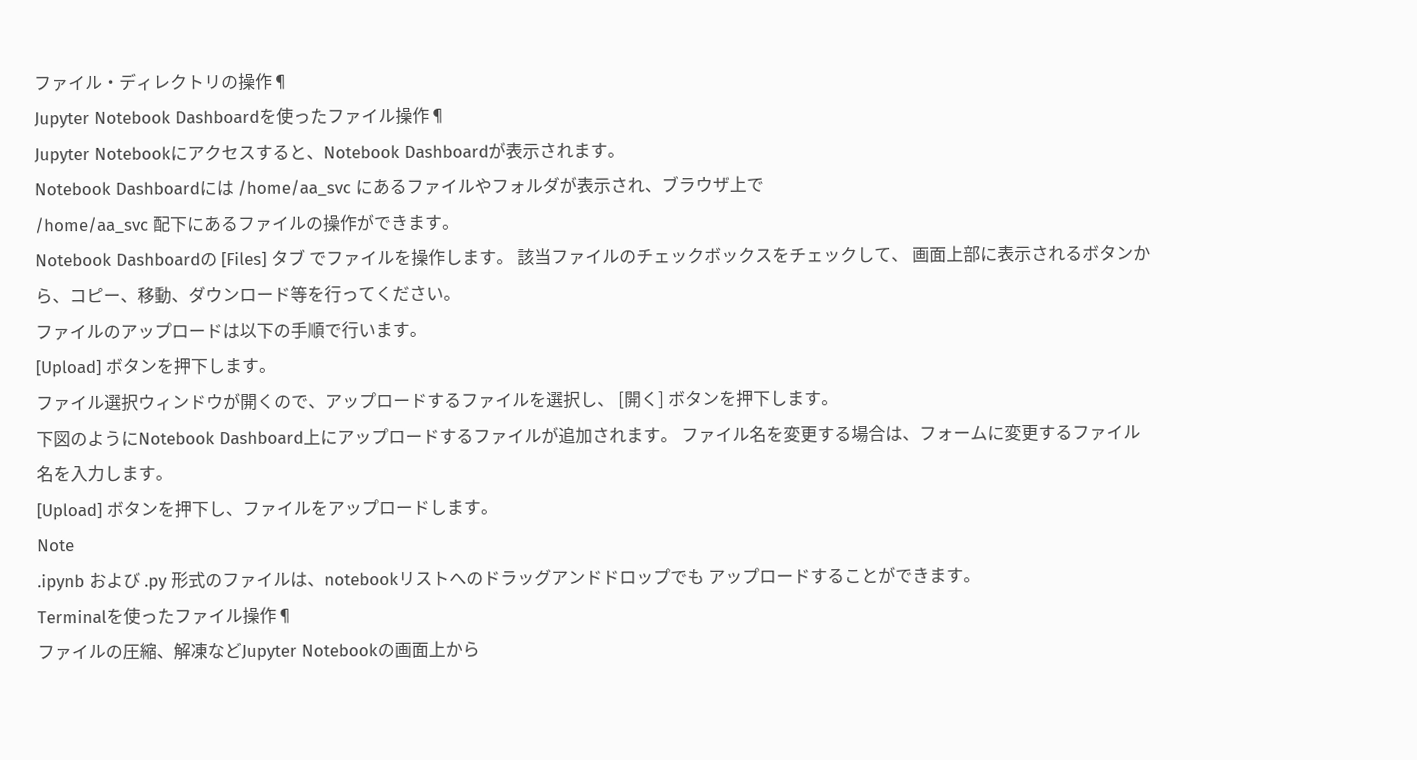ファイル・ディレクトリの操作¶
Jupyter Notebook Dashboardを使ったファイル操作¶
Jupyter Notebookにアクセスすると、Notebook Dashboardが表示されます。
Notebook Dashboardには /home/aa_svc にあるファイルやフォルダが表示され、ブラウザ上で
/home/aa_svc 配下にあるファイルの操作ができます。
Notebook Dashboardの [Files] タブ でファイルを操作します。 該当ファイルのチェックボックスをチェックして、 画面上部に表示されるボタンから、コピー、移動、ダウンロード等を行ってください。
ファイルのアップロードは以下の手順で行います。
[Upload] ボタンを押下します。
ファイル選択ウィンドウが開くので、アップロードするファイルを選択し、 [開く] ボタンを押下します。
下図のようにNotebook Dashboard上にアップロードするファイルが追加されます。 ファイル名を変更する場合は、フォームに変更するファイル名を入力します。
[Upload] ボタンを押下し、ファイルをアップロードします。
Note
.ipynb および .py 形式のファイルは、notebookリストへのドラッグアンドドロップでも アップロードすることができます。
Terminalを使ったファイル操作¶
ファイルの圧縮、解凍などJupyter Notebookの画面上から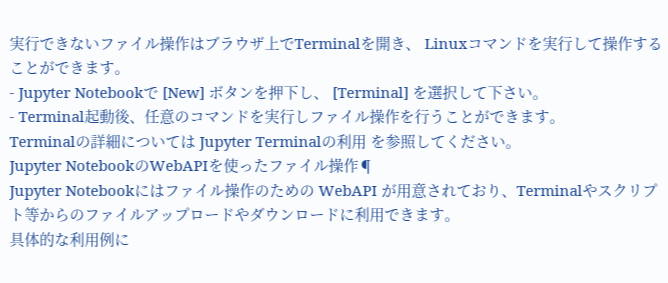実行できないファイル操作はブラウザ上でTerminalを開き、 Linuxコマンドを実行して操作することができます。
- Jupyter Notebookで [New] ボタンを押下し、 [Terminal] を選択して下さい。
- Terminal起動後、任意のコマンドを実行しファイル操作を行うことができます。
Terminalの詳細については Jupyter Terminalの利用 を参照してください。
Jupyter NotebookのWebAPIを使ったファイル操作¶
Jupyter Notebookにはファイル操作のための WebAPI が用意されており、Terminalやスクリプト等からのファイルアップロードやダウンロードに利用できます。
具体的な利用例に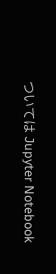ついては Jupyter Notebook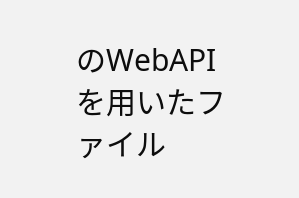のWebAPIを用いたファイル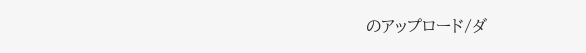のアップロード/ダ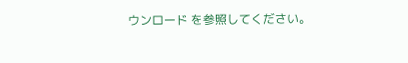ウンロード を参照してください。